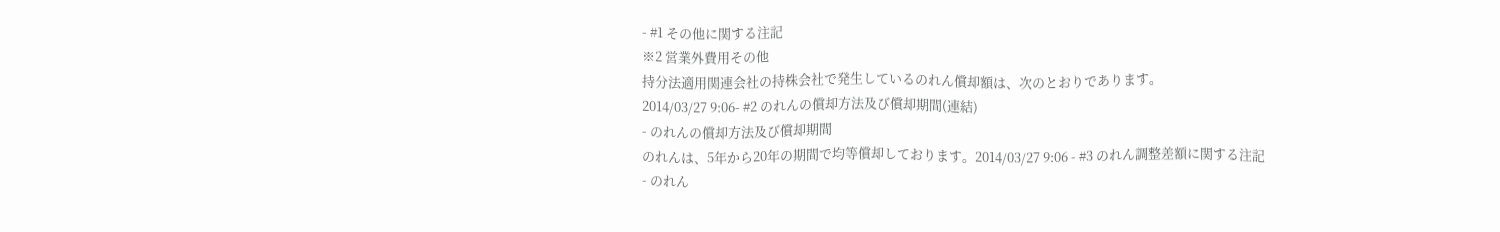- #1 その他に関する注記
※2 営業外費用その他
持分法適用関連会社の持株会社で発生しているのれん償却額は、次のとおりであります。
2014/03/27 9:06- #2 のれんの償却方法及び償却期間(連結)
- のれんの償却方法及び償却期間
のれんは、5年から20年の期間で均等償却しております。2014/03/27 9:06 - #3 のれん調整差額に関する注記
- のれん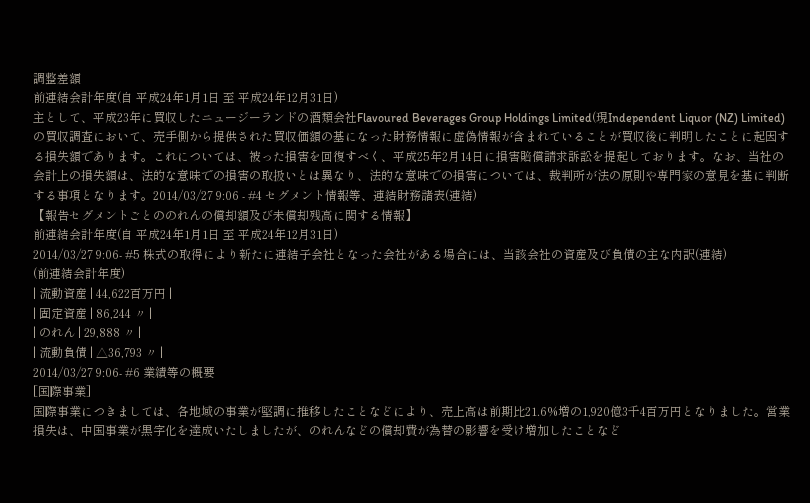調整差額
前連結会計年度(自 平成24年1月1日 至 平成24年12月31日)
主として、平成23年に買収したニュージーランドの酒類会社Flavoured Beverages Group Holdings Limited(現Independent Liquor (NZ) Limited)の買収調査において、売手側から提供された買収価額の基になった財務情報に虚偽情報が含まれていることが買収後に判明したことに起因する損失額であります。これについては、被った損害を回復すべく、平成25年2月14日に損害賠償請求訴訟を提起しております。なお、当社の会計上の損失額は、法的な意味での損害の取扱いとは異なり、法的な意味での損害については、裁判所が法の原則や専門家の意見を基に判断する事項となります。2014/03/27 9:06 - #4 セグメント情報等、連結財務諸表(連結)
【報告セグメントごとののれんの償却額及び未償却残高に関する情報】
前連結会計年度(自 平成24年1月1日 至 平成24年12月31日)
2014/03/27 9:06- #5 株式の取得により新たに連結子会社となった会社がある場合には、当該会社の資産及び負債の主な内訳(連結)
(前連結会計年度)
| 流動資産 | 44,622百万円 |
| 固定資産 | 86,244 〃 |
| のれん | 29,888 〃 |
| 流動負債 | △36,793 〃 |
2014/03/27 9:06- #6 業績等の概要
[国際事業]
国際事業につきましては、各地域の事業が堅調に推移したことなどにより、売上高は前期比21.6%増の1,920億3千4百万円となりました。営業損失は、中国事業が黒字化を達成いたしましたが、のれんなどの償却費が為替の影響を受け増加したことなど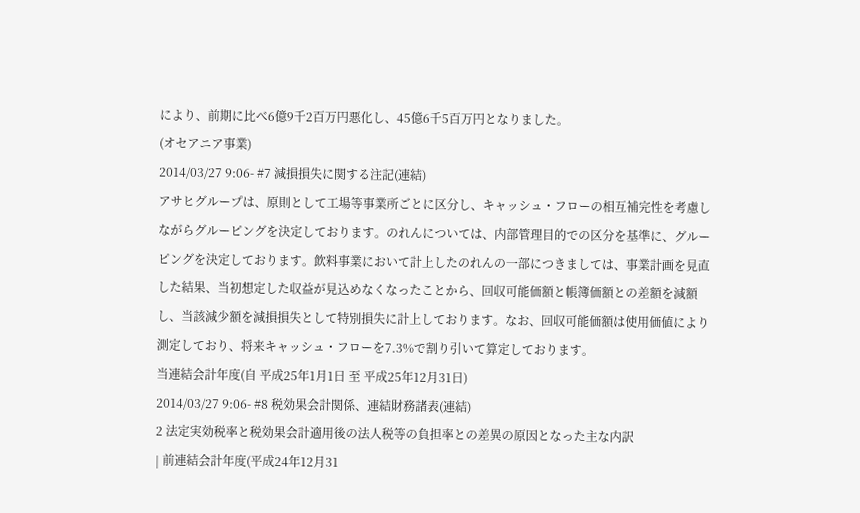により、前期に比べ6億9千2百万円悪化し、45億6千5百万円となりました。
(オセアニア事業)
2014/03/27 9:06- #7 減損損失に関する注記(連結)
アサヒグループは、原則として工場等事業所ごとに区分し、キャッシュ・フローの相互補完性を考慮しながらグルーピングを決定しております。のれんについては、内部管理目的での区分を基準に、グルーピングを決定しております。飲料事業において計上したのれんの一部につきましては、事業計画を見直した結果、当初想定した収益が見込めなくなったことから、回収可能価額と帳簿価額との差額を減額し、当該減少額を減損損失として特別損失に計上しております。なお、回収可能価額は使用価値により測定しており、将来キャッシュ・フローを7.3%で割り引いて算定しております。
当連結会計年度(自 平成25年1月1日 至 平成25年12月31日)
2014/03/27 9:06- #8 税効果会計関係、連結財務諸表(連結)
2 法定実効税率と税効果会計適用後の法人税等の負担率との差異の原因となった主な内訳
| 前連結会計年度(平成24年12月31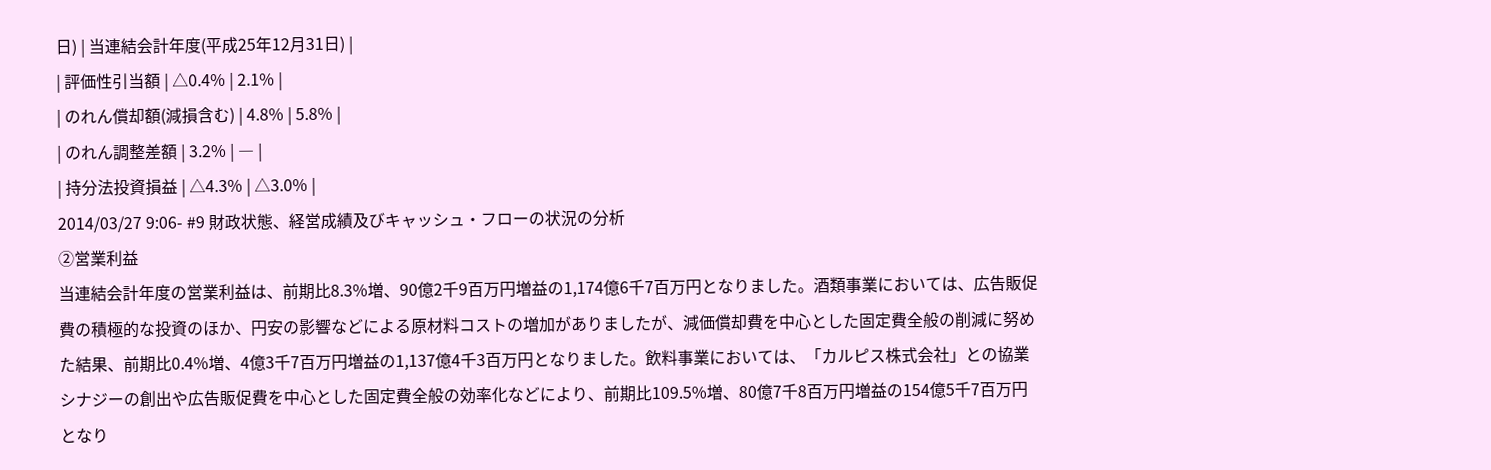日) | 当連結会計年度(平成25年12月31日) |
| 評価性引当額 | △0.4% | 2.1% |
| のれん償却額(減損含む) | 4.8% | 5.8% |
| のれん調整差額 | 3.2% | ― |
| 持分法投資損益 | △4.3% | △3.0% |
2014/03/27 9:06- #9 財政状態、経営成績及びキャッシュ・フローの状況の分析
②営業利益
当連結会計年度の営業利益は、前期比8.3%増、90億2千9百万円増益の1,174億6千7百万円となりました。酒類事業においては、広告販促費の積極的な投資のほか、円安の影響などによる原材料コストの増加がありましたが、減価償却費を中心とした固定費全般の削減に努めた結果、前期比0.4%増、4億3千7百万円増益の1,137億4千3百万円となりました。飲料事業においては、「カルピス株式会社」との協業シナジーの創出や広告販促費を中心とした固定費全般の効率化などにより、前期比109.5%増、80億7千8百万円増益の154億5千7百万円となり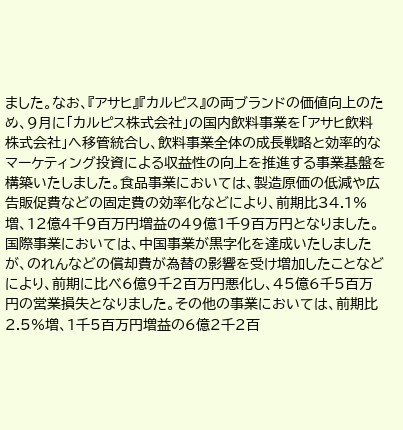ました。なお、『アサヒ』『カルピス』の両ブランドの価値向上のため、9月に「カルピス株式会社」の国内飲料事業を「アサヒ飲料株式会社」へ移管統合し、飲料事業全体の成長戦略と効率的なマーケティング投資による収益性の向上を推進する事業基盤を構築いたしました。食品事業においては、製造原価の低減や広告販促費などの固定費の効率化などにより、前期比34.1%増、12億4千9百万円増益の49億1千9百万円となりました。国際事業においては、中国事業が黒字化を達成いたしましたが、のれんなどの償却費が為替の影響を受け増加したことなどにより、前期に比べ6億9千2百万円悪化し、45億6千5百万円の営業損失となりました。その他の事業においては、前期比2.5%増、1千5百万円増益の6億2千2百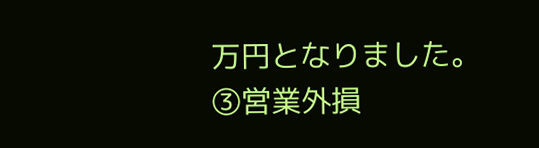万円となりました。
③営業外損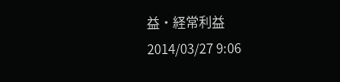益・経常利益
2014/03/27 9:06